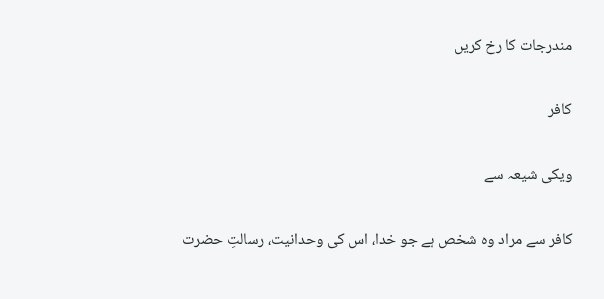مندرجات کا رخ کریں

کافر

ویکی شیعہ سے

کافر سے مراد وہ شخص ہے جو خدا، اس کی وحدانیت، رسالتِ حضرت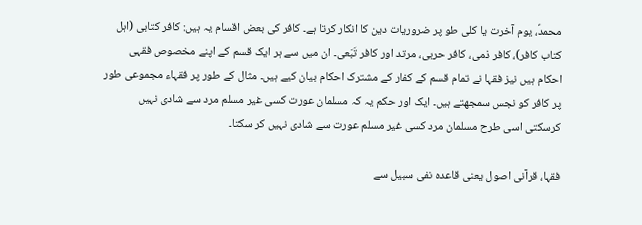محمدؐ، یوم آخرت یا کلی طو پر ضروریات دین کا انکار کرتا ہے۔ کافر کی بعض اقسام یہ ہیں: کافر کتابی (اہل کتاب کافر)، کافر ذمی، کافر حربی، مرتد اور کافر تَبَعی۔ ان میں سے ہر ایک قسم کے اپنے مخصوص فقہی احکام ہیں نیز فقہا نے تمام قسم کے کفار کے مشترک احکام بیان کیے ہیں۔ مثال کے طور پر فقہاء مجموعی طور پر کافر کو نجس سمجھتے ہیں۔ ایک اور حکم یہ کہ مسلمان عورت کسی غیر مسلم مرد سے شادی نہیں کرسکتی اسی طرح مسلمان مرد کسی غیر مسلم عورت سے شادی نہیں کر سکتا۔

فقہا، قرآنی اصول یعنی قاعدہ نفی سبیل سے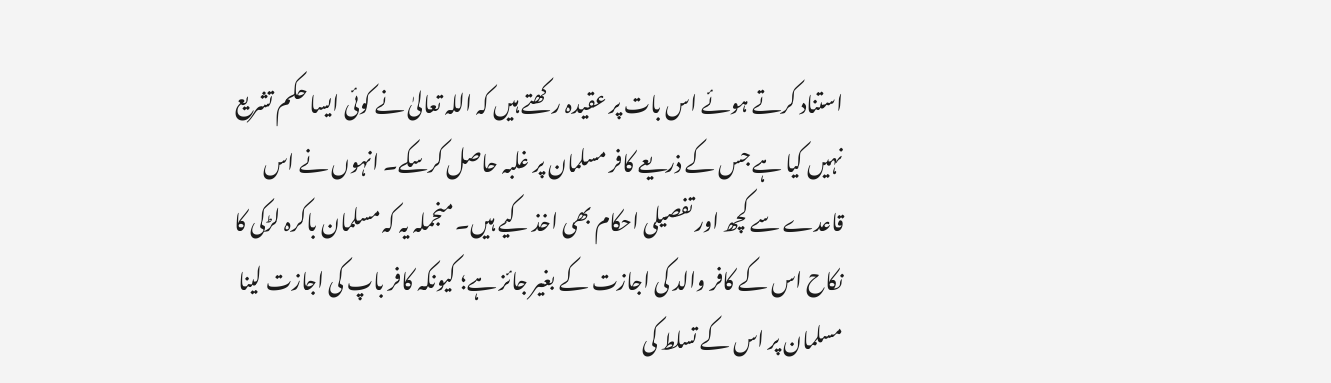استناد کرتے ہوئے اس بات پر عقیدہ رکھتے ہیں کہ اللہ تعالیٰ نے کوئی ایسا حکم تشریع نہیں کیا ہے جس کے ذریعے کافر مسلمان پر غلبہ حاصل کرسکے۔ انہوں نے اس قاعدے سے کچھ اور تفصیلی احکام بھی اخذ کیے ہیں۔ منجملہ یہ کہ مسلمان باکرہ لڑکی کا نکاح اس کے کافر والد کی اجازت کے بغیر جائز ہے؛ کیونکہ کافر باپ کی اجازت لینا مسلمان پر اس کے تسلط کی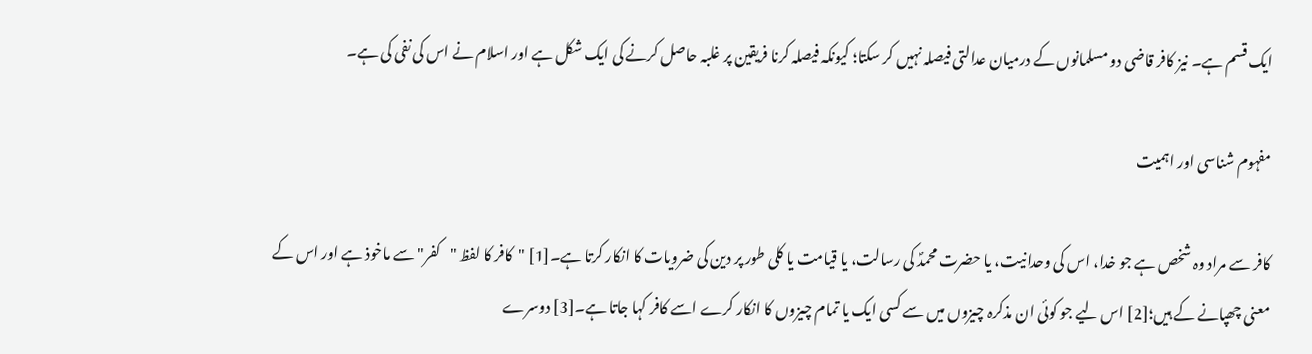ایک قسم ہے۔ نیز کافر قاضی دو مسلمانوں کے درمیان عدالتی فیصلہ نہیں کر سکتا؛ کیونکہ فیصلہ کرنا فریقین پر غلبہ حاصل کرنے کی ایک شکل ہے اور اسلام نے اس کی نفی کی ہے۔

مفہوم‌ شناسی اور اہمیت

کافر سے مراد وہ شخص ہے جو خدا، اس کی وحدانیت، یا حضرت محمدؐ کی رسالت، یا قیامت یا کلی طور پر دین کی ضرویات کا انکار کرتا ہے۔[1] "کافر کا لفظ "کفر" سے ماخوذ ہے اور اس کے معنی چھپانے کے ہیں؛[2] اس لیے جو کوئی ان مذکرہ چیزوں میں سے کسی ایک یا تمام چیزوں کا انکار کرے اسے کافر کہا جاتا ہے۔[3] دوسرے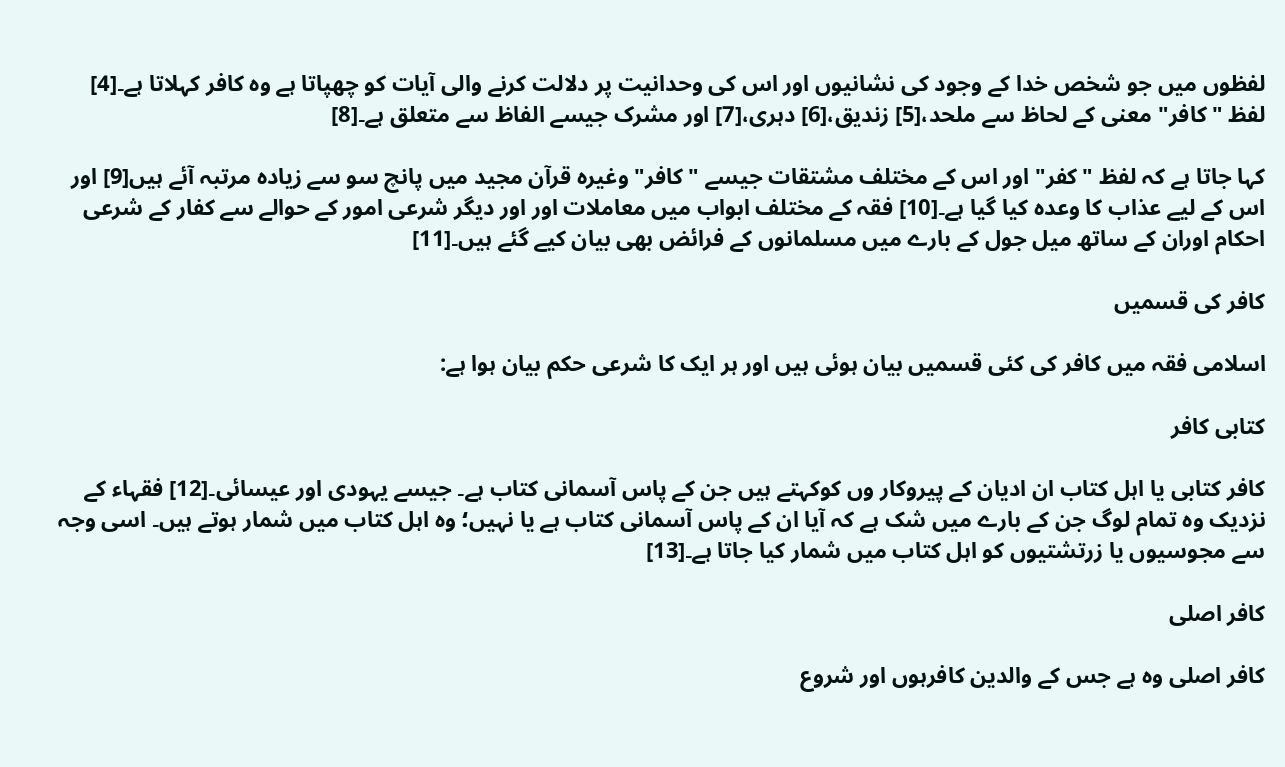لفظوں میں جو شخص خدا کے وجود کی نشانیوں اور اس کی وحدانیت پر دلالت کرنے والی آیات کو چھپاتا ہے وہ کافر کہلاتا ہے۔[4] لفظ "کافر" معنی کے لحاظ سے ملحد،[5] زندیق،[6] دہری،[7] اور مشرک جیسے الفاظ سے متعلق ہے۔[8]

کہا جاتا ہے کہ لفظ "کفر" اور اس کے مختلف مشتقات جیسے "کافر" وغیرہ قرآن مجید میں پانچ سو سے زیادہ مرتبہ آئے ہیں[9] اور اس کے لیے عذاب کا وعدہ کیا گیا ہے۔[10] فقہ کے مختلف ابواب میں معاملات اور اور دیگر شرعی امور کے حوالے سے کفار کے شرعی احکام اوران کے ساتھ میل جول کے بارے میں مسلمانوں کے فرائض بھی بیان کیے گئے ہیں۔[11]

کافر کی قسمیں

اسلامی فقہ میں کافر کی کئی قسمیں بیان ہوئی ہیں اور ہر ایک کا شرعی حکم بیان ہوا ہے:

کتابی کافر

کافر کتابی یا اہل کتاب ان ادیان کے پیروکار وں کوکہتے ہیں جن کے پاس آسمانی کتاب ہے۔ جیسے یہودی اور عیسائی۔[12] فقہاء کے نزدیک وہ تمام لوگ جن کے بارے میں شک ہے کہ آیا ان کے پاس آسمانی کتاب ہے یا نہیں؛ وہ اہل کتاب میں شمار ہوتے ہیں۔ اسی وجہ سے مجوسیوں یا زرتشتیوں کو اہل کتاب میں شمار کیا جاتا ہے۔[13]

کافر اصلی

کافر اصلی وہ ہے جس کے والدین کافرہوں اور شروع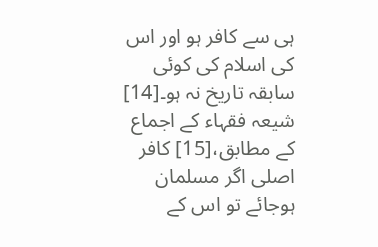ہی سے کافر ہو اور اس کی اسلام کی کوئی سابقہ تاریخ نہ ہو۔[14] شیعہ فقہاء کے اجماع کے مطابق،[15] کافر اصلی اگر مسلمان ہوجائے تو اس کے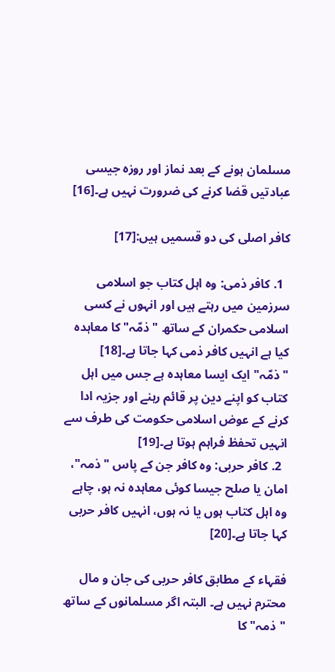مسلمان ہونے کے بعد نماز اور روزہ جیسی عبادتیں قضا کرنے کی ضرورت نہیں ہے۔[16]

کافر اصلی کی دو قسمیں ہیں:[17]

  1. کافر ذمی: وہ اہل کتاب جو اسلامی سرزمین میں رہتے ہیں اور انہوں نے کسی اسلامی حکمران کے ساتھ "ذمّہ" کا معاہدہ کیا ہے انہیں کافر ذمی کہا جاتا ہے۔[18] "ذمّہ" ایک ایسا معاہدہ ہے جس میں اہل کتاب کو اپنے دین پر قائم رہنے اور جزیہ ادا کرنے کے عوض اسلامی حکومت کی طرف سے انہیں تحفظ فراہم ہوتا ہے۔[19]
  2. کافر حربی: وہ کافر جن کے پاس "ذمہ"، امان یا صلح جیسا کوئی معاہدہ نہ ہو، چاہے وہ اہل کتاب ہوں یا نہ ہوں، انہیں کافر حربی کہا جاتا ہے۔[20]

فقہاء کے مطابق کافر حربی کی جان و مال محترم نہیں ہے۔ البتہ اگر مسلمانوں کے ساتھ "ذمہ" کا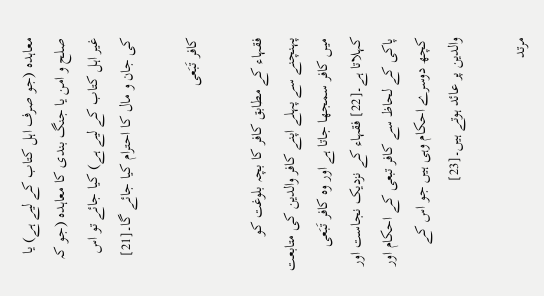معاہدہ (جو صرف اہل کتاب کے لیے ہے) یا صلح و امن یا جنگ بندی کا معاہدہ (جو کہ غیر اہل کتاب کے لیے ہے) کیا جائے تو اس کی جان و مال کا احترام کیا جائے گا۔[21]

کافر تَبَعی

فقہاء کے مطابق کافر کا بچہ بلوغت کو پہنچنے سے پہلے اپنے کافر والدین کی متابعت میں کافر سمجھا جاتا ہے اور وہ کافر تَبَعی کہلاتا ہے۔[22] فقہاء کے نزدیک نجاست اور پاکی کے لحاظ سے کافر تبعی کے احکام اور کچھ دوسرے احکام وہی ہیں جو اس کے والدین پر عائد ہوتے ہیں۔[23]

مرتد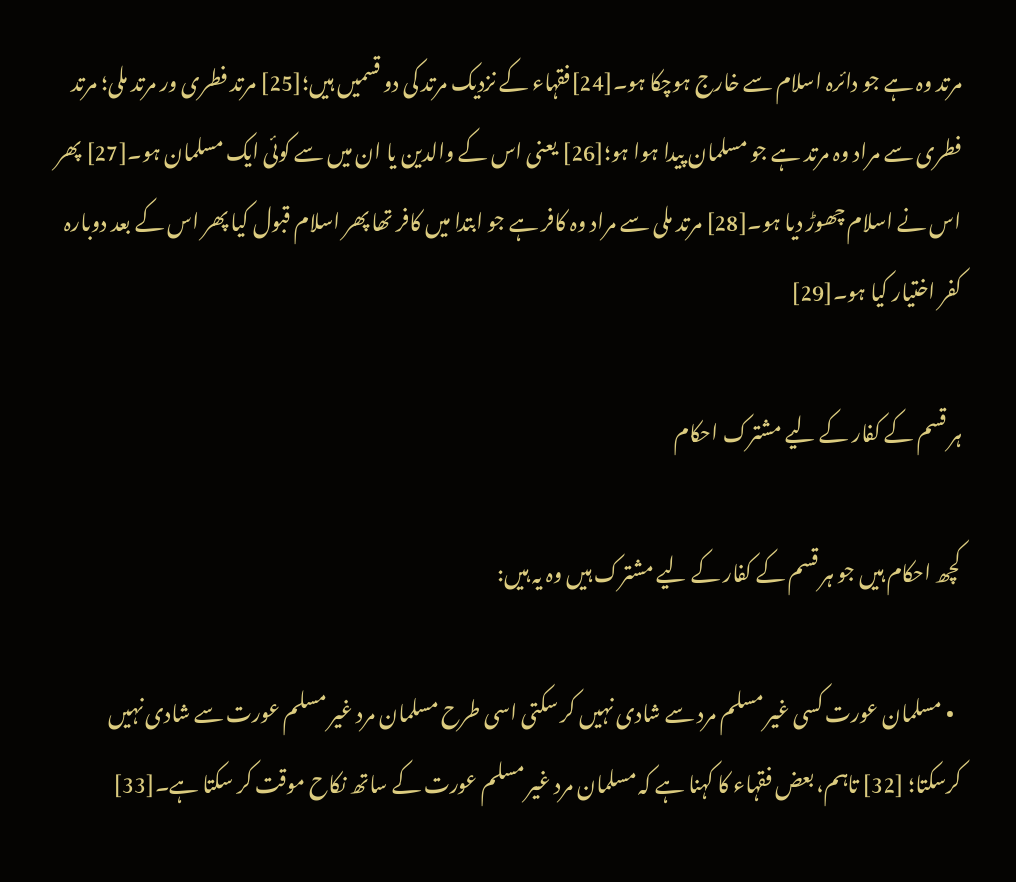مرتد وہ ہے جو دائرہ اسلام سے خارج ہوچکا ہو۔[24]فقہاء کے نزدیک مرتد کی دو قسمیں ہیں؛[25] مرتد فطری ور مرتد ملی؛ مرتد فطری سے مراد وہ مرتد ہے جو مسلمان پیدا ہوا ہو؛[26] یعنی اس کے والدین یا ان میں سے کوئی ایک مسلمان ہو۔[27] پھر اس نے اسلام چھوڑ دیا ہو۔[28] مرتد ملی سے مراد وہ کافر ہے جو ابتدا میں کافر تھا پھر اسلام قبول کیا پھر اس کے بعد دوبارہ کفر اختیار کیا ہو۔[29]

ہر قسم کے کفار کے لیے مشترک احکام

کچھ احکام ہیں جو ہر قسم کے کفار کے لیے مشترک ہیں وہ یہ ہیں:

  • مسلمان عورت کسی غیر مسلم مرد سے شادی نہیں کر سکتی اسی طرح مسلمان مرد غیر مسلم عورت سے شادی نہیں کرسکتا؛ [32] تاہم، بعض فقہاء کا کہنا ہے کہ مسلمان مرد غیر مسلم عورت کے ساتھ نکاح موقت کر سکتا ہے۔[33]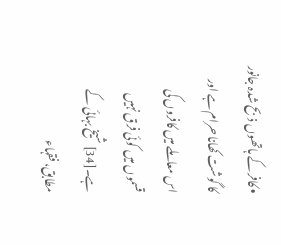• کافر کے ہاتھوں ذبح شدہ جانور کا گوشت کھانا حرام ہے اور اس معاملے میں کافروں کی قسموں میں کوئی فرق نہیں ہے۔[34] شیخ بہائی کے مطابق، فقہاء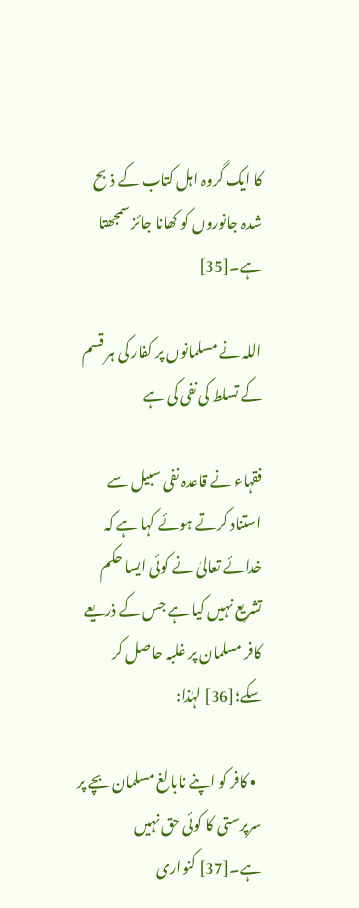کا ایک گروہ اہل کتاب کے ذبح شدہ جانوروں کو کھانا جائز سمجھتا ہے۔[35]

اللہ نے مسلمانوں پر کفار کی ہر قسم کے تسلط کی نفی کی ہے

فقہاء نے قاعدہ نفی سبیل سے استناد کرتے ہوئے کہا ہے کہ خدائے تعالیٰ نے کوئی ایسا حکم تشریع نہیں کیا ہے جس کے ذریعے کافر مسلمان پر غلبہ حاصل کر سکے؛[36] لہٰذا:

  • کافر کو اپنے نابالغ مسلمان بچے پر سرپرستی کا کوئی حق نہیں ہے۔[37] کنواری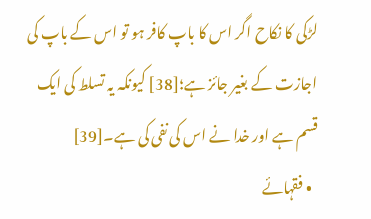لڑکی کا نکاح اگر اس کا باپ کافر ہو تو اس کے باپ کی اجازت کے بغیر جائز ہے؛[38] کیونکہ یہ تسلط کی ایک قسم ہے اور خدا نے اس کی نفی کی ہے۔[39]
  • فقہائے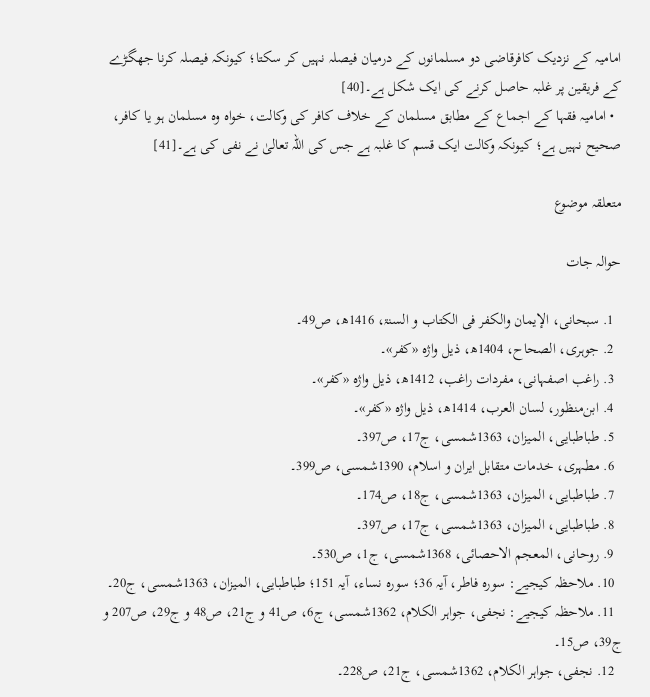امامیہ کے نزدیک کافرقاضی دو مسلمانوں کے درمیان فیصلہ نہیں کر سکتا؛ کیونکہ فیصلہ کرنا جھگڑے کے فریقین پر غلبہ حاصل کرنے کی ایک شکل ہے۔[40]
  • امامیہ فقہا کے اجماع کے مطابق مسلمان کے خلاف کافر کی وکالت، خواہ وہ مسلمان ہو یا کافر، صحیح نہیں ہے؛ کیونکہ وکالت ایک قسم کا غلبہ ہے جس کی اللہ تعالیٰ نے نفی کی ہے۔[41]

متعلقہ موضوع

حوالہ جات

  1. سبحانی، الإیمان والكفر فی الكتاب و السنۃ، 1416ھ، ص49۔
  2. جوہری، الصحاح، 1404ھ، ذیل واژہ «کفر»۔
  3. راغب اصفہانی، مفردات راغب، 1412ھ، ذیل واژہ «کفر»۔
  4. ابن‌منظور، لسان العرب، 1414ھ، ذیل واژہ «کفر»۔
  5. طباطبایی، المیزان، 1363شمسی، ج17، ص397۔
  6. مطہری، خدمات متقابل ایران و اسلام، 1390شمسی، ص399۔
  7. طباطبایی، المیزان، 1363شمسی، ج18، ص174۔
  8. طباطبایی، المیزان، 1363شمسی، ج17، ص397۔
  9. روحانی، المعجم الاحصائی، 1368شمسی، ج1، ص530۔
  10. ملاحظہ کیجیے: سورہ فاطر، آیہ 36؛ سورہ نساء، آیہ 151؛ طباطبایی، المیزان، 1363شمسی، ج20۔
  11. ملاحظہ کیجیے: نجفی، جواہر الکلام، 1362شمسی، ج6، ص41 و ج21، ص48 و ج29، ص207 و ج39، ص15۔
  12. نجفی، جواہر الکلام، 1362شمسی، ج21، ص228۔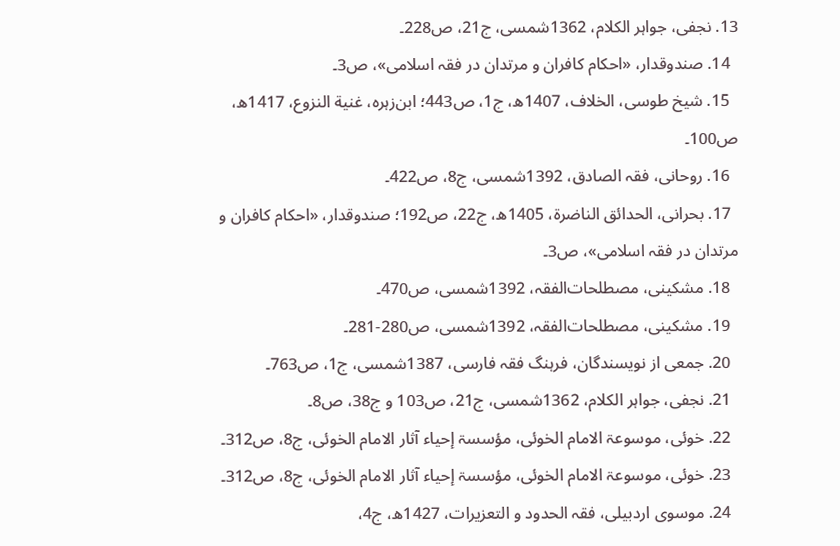13. نجفی، جواہر الکلام، 1362شمسی، ج21، ص228۔
  14. صندوقدار، «احکام کافران و مرتدان در فقہ اسلامی»، ص3۔
  15. شیخ طوسی، الخلاف، 1407ھ، ج1، ص443؛ ابن‌زہرہ، غنیة النزوع، 1417ھ، ص100۔
  16. روحانی، فقہ الصادق، 1392شمسی، ج8، ص422۔
  17. بحرانی، الحدائق الناضرة، 1405ھ، ج22، ص192؛ صندوقدار، «احکام کافران و مرتدان در فقہ اسلامی»، ص3۔
  18. مشکینی، مصطلحات‌الفقہ، 1392شمسی، ص470۔
  19. مشکینی، مصطلحات‌الفقہ، 1392شمسی، ص280-281۔
  20. جمعی از نویسندگان، فرہنگ فقہ فارسی، 1387شمسی، ج1، ص763۔
  21. نجفی، جواہر الکلام، 1362شمسی، ج21، ص103 و ج38، ص8۔
  22. خوئی، موسوعۃ الامام الخوئی، مؤسسۃ إحیاء آثار الامام الخوئی، ج8، ص312۔
  23. خوئی، موسوعۃ الامام الخوئی، مؤسسۃ إحیاء آثار الامام الخوئی، ج8، ص312۔
  24. موسوی اردبیلی، فقہ الحدود و التعزیرات، 1427ھ، ج4،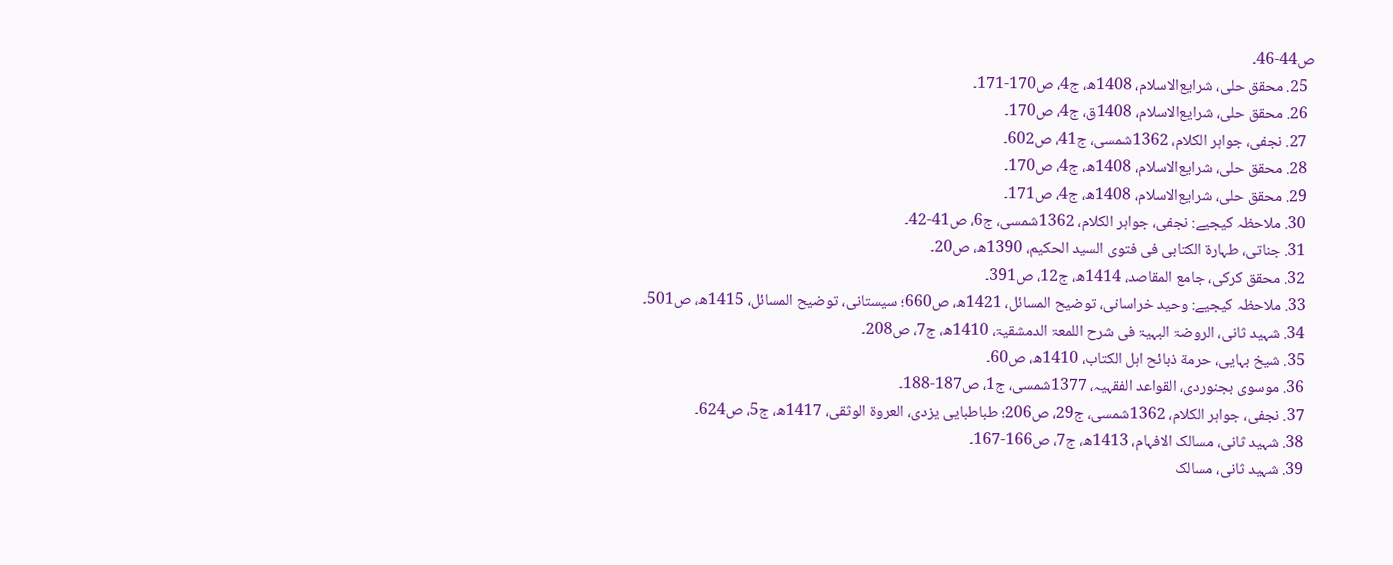ص44-46۔
  25. محقق حلی، شرایع‌الاسلام، 1408ھ، ج4، ص170-171۔
  26. محقق حلی، شرایع‌الاسلام، 1408ق، ج4، ص170۔
  27. نجفی، جواہر الکلام، 1362شمسی، ج41، ص602۔
  28. محقق حلی، شرایع‌الاسلام، 1408ھ، ج4، ص170۔
  29. محقق حلی، شرایع‌الاسلام، 1408ھ، ج4، ص171۔
  30. ملاحظہ کیجیے: نجفی، جواہر الکلام، 1362شمسی، ج6، ص41-42۔
  31. جناتی، طہارة الکتابی فی فتوی السید الحکیم، 1390ھ، ص20۔
  32. محقق کرکی، جامع المقاصد، 1414ھ، ج12، ص391۔
  33. ملاحظہ کیجیے: وحید خراسانی، توضیح المسائل، 1421ھ، ص660؛ سیستانی، توضیح المسائل، 1415ھ، ص501۔
  34. شہید ثانی، الروضۃ البہیۃ فی شرح اللمعۃ الدمشقیۃ، 1410ھ، ج7، ص208۔
  35. شیخ بہایی، حرمة ذبائح اہل الکتاب، 1410ھ، ص60۔
  36. موسوی بجنوردی، القواعد الفقہیہ، 1377شمسی، ج1، ص187-188۔
  37. نجفی، جواہر الکلام، 1362شمسی، ج29، ص206؛ طباطبایی یزدی، العروة الوثقی، 1417ھ، ج5، ص624۔
  38. شہید ثانی، مسالک الافہام، 1413ھ، ج7، ص166-167۔
  39. شہید ثانی، مسالک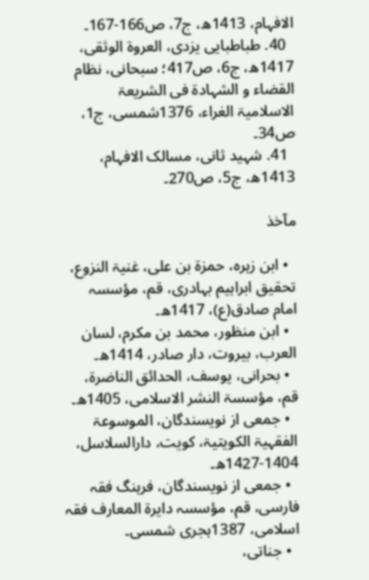الافہام، 1413ھ، ج7، ص166-167۔
  40. طباطبایی یزدی، العروة الوثقی، 1417ھ، ج6، ص417؛ سبحانی، نظام القضاء و الشہادة فی الشریعۃ الاسلامیۃ الغراء، 1376شمسی، ج1، ص34۔
  41. شہید ثانی، مسالک الافہام، 1413ھ، ج5، ص270۔

مآخذ

  • ابن‌ زہرہ، حمزۃ بن علی، غنیۃ النزوع، تحقیق ابراہیم بہادری، قم، مؤسسہ امام صادق(ع)، 1417ھ۔
  • ابن‌ منظور، محمد بن مکرم، لسان العرب، بیروت، دار صادر، 1414ھ۔
  • بحرانی، یوسف، الحدائق الناضرۃ، قم، مؤسسۃ النشر الاسلامی، 1405ھ۔
  • جمعی از نویسندگان، الموسوعۃ الفقہیۃ الکویتیۃ، کویت، دارالسلاسل، 1404-1427ھ۔
  • جمعی از نویسندگان، فرہنگ فقہ فارسی، قم، مؤسسہ دایرۃ المعارف فقہ اسلامی، 1387ہجری شمسی۔
  • جناتی،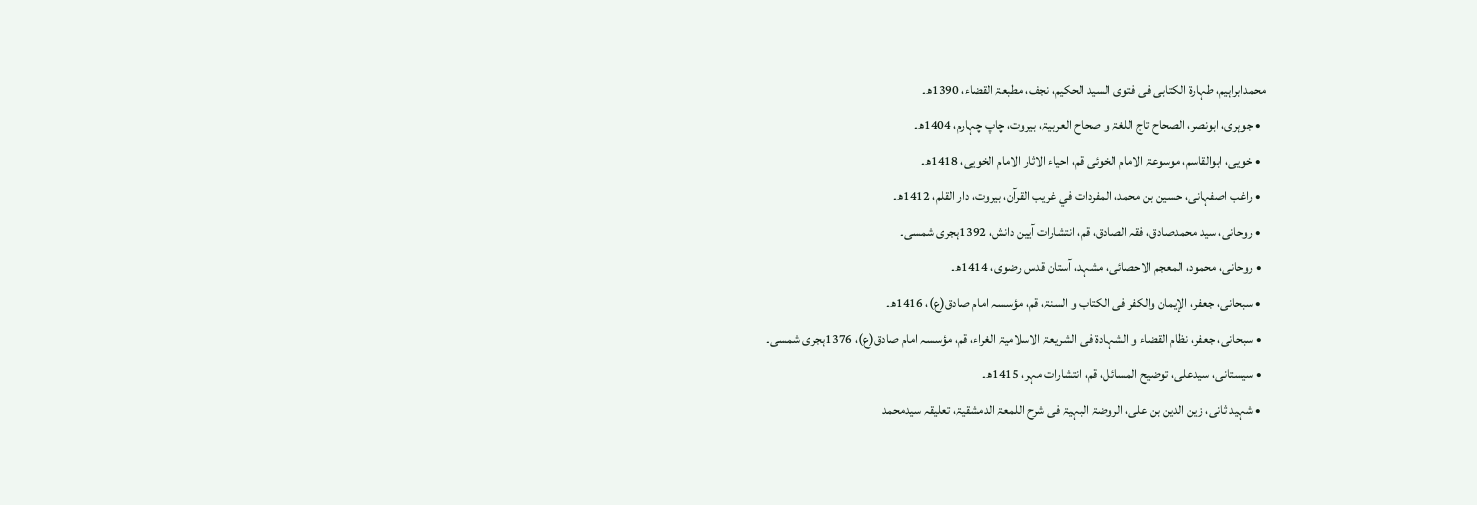محمدابراہیم، طہارۃ الکتابی فی فتوی السید الحکیم، نجف، مطبعۃ القضاء، 1390ھ۔
  • جوہری، ابونصر، الصحاح‌ تاج اللغۃ و صحاح العربیۃ، بیروت، چاپ چہارم، 1404ھ۔
  • خویی، ابوالقاسم، موسوعۃ الامام الخوئی قم، احیاء الاثار الامام الخویی، 1418ھ۔
  • راغب اصفہانی، حسین بن محمد، المفردات في غریب القرآن، بیروت، دار القلم، 1412ھ۔
  • روحانی، سید محمدصادق، فقہ الصادق، قم، انتشارات آیین دانش، 1392ہجری شمسی۔
  • روحانی، محمود، المعجم الاحصائی، مشہد، آستان قدس رضوی، 1414ھ۔
  • سبحانی، جعفر، الإیمان والكفر فی الكتاب و السنۃ، قم، مؤسسہ امام صادق(ع)، 1416ھ۔
  • سبحانی، جعفر، نظام القضاء و الشہادۃ فی الشریعۃ الاسلامیۃ الغراء، قم، مؤسسہ امام صادق(ع)، 1376ہجری شمسی۔
  • سیستانی، سیدعلی، توضیح المسائل، قم، انتشارات مہر، 1415ھ۔
  • شہید ثانی، زین الدین بن علی، الروضۃ البہیۃ فی شرح اللمعۃ الدمشقیۃ، تعلیقہ سیدمحمد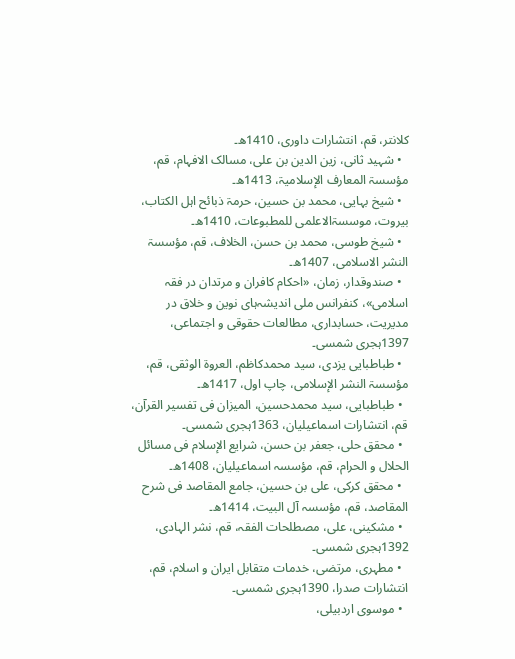کلانتر، قم، انتشارات داوری، 1410ھ۔
  • شہید ثانی، زین الدین بن علی، مسالک الافہام، قم، مؤسسۃ المعارف الإسلامیۃ، 1413ھ۔
  • شیخ بہایی، محمد بن حسین، حرمۃ ذبائح اہل الکتاب، بیروت، موسسۃالاعلمی للمطبوعات، 1410ھ۔
  • شیخ طوسی، محمد بن حسن، الخلاف، قم، مؤسسۃ النشر الاسلامی، 1407ھ۔
  • صندوقدار، زمان، «احکام کافران و مرتدان در فقہ اسلامی»، کنفرانس ملی اندیشہ‌ہای نوین و خلاق در مدیریت، حسابداری، مطالعات حقوقی و اجتماعی، 1397ہجری شمسی۔
  • طباطبایی یزدی، سید محمدکاظم، العروۃ الوثقی، قم، مؤسسۃ النشر الإسلامی، چاپ اول، 1417ھ۔
  • طباطبایی، سید محمدحسین، المیزان فی تفسیر القرآن، قم، انتشارات اسماعیلیان، 1363ہجری شمسی۔
  • محقق حلی، جعفر بن حسن، شرایع الإسلام فی مسائل الحلال و الحرام، قم، مؤسسہ اسماعیلیان، 1408ھ۔
  • محقق کرکی، علی بن حسین، جامع المقاصد فی شرح المقاصد، قم، مؤسسہ آل البیت، 1414ھ۔
  • مشکینی، علی، مصطلحات الفقہ، قم، نشر الہادی، 1392ہجری شمسی۔
  • مطہری، مرتضی، خدمات متقابل ایران و اسلام، قم، انتشارات صدرا، 1390ہجری شمسی۔
  • موسوی اردبیلی،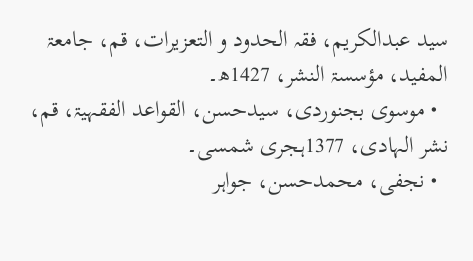سید عبدالکریم، فقہ الحدود و التعزیرات، قم، جامعۃ المفيد، مؤسسۃ النشر، 1427ھ۔
  • موسوی بجنوردی، سیدحسن، القواعد الفقہیۃ، قم، نشر الہادی، 1377ہجری شمسی۔
  • نجفی، محمدحسن، جواہر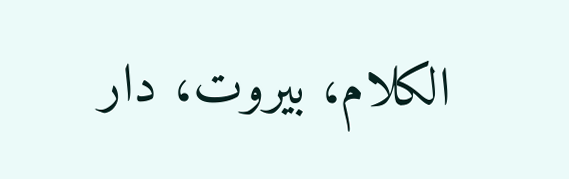الکلام، بیروت، دار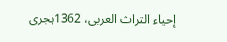إحیاء التراث العربی، 1362ہجری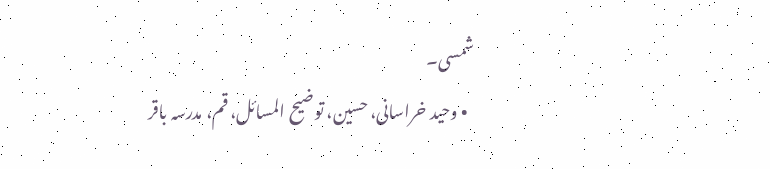شمسی۔
  • وحید خراسانی، حسین، توضیح المسائل، قم، مدرسہ باقر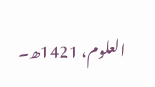العلوم، 1421ھ۔